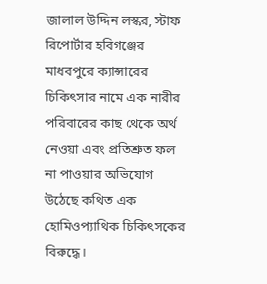জালাল উদ্দিন লস্কর, স্টাফ রিপোর্টার হবিগঞ্জের মাধবপুরে ক্যান্সারের চিকিৎসার নামে এক নারীর পরিবারের কাছ থেকে অর্থ নেওয়া এবং প্রতিশ্রুত ফল না পাওয়ার অভিযোগ উঠেছে কথিত এক হোমিওপ্যাথিক চিকিৎসকের বিরুদ্ধে।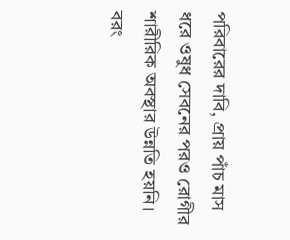পরিবারের দাবি, প্রায় পাঁচ মাস ধরে ওষুধ সেবনের পরও রোগীর শারীরিক অবস্থার উন্নতি হয়নি। বরং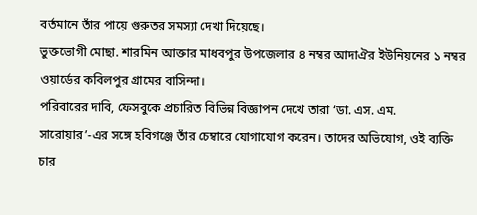বর্তমানে তাঁর পায়ে গুরুতর সমস্যা দেখা দিয়েছে।
ভুক্তভোগী মোছা. শারমিন আক্তার মাধবপুর উপজেলার ৪ নম্বর আদাঐর ইউনিয়নের ১ নম্বর ওয়ার্ডের কবিলপুর গ্রামের বাসিন্দা।
পরিবারের দাবি, ফেসবুকে প্রচারিত বিভিন্ন বিজ্ঞাপন দেখে তারা ‘ডা. এস. এম. সারোয়ার’-এর সঙ্গে হবিগঞ্জে তাঁর চেম্বারে যোগাযোগ করেন। তাদের অভিযোগ, ওই ব্যক্তি চার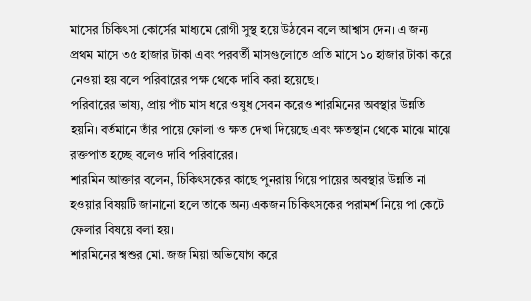মাসের চিকিৎসা কোর্সের মাধ্যমে রোগী সুস্থ হয়ে উঠবেন বলে আশ্বাস দেন। এ জন্য প্রথম মাসে ৩৫ হাজার টাকা এবং পরবর্তী মাসগুলোতে প্রতি মাসে ১০ হাজার টাকা করে নেওয়া হয় বলে পরিবারের পক্ষ থেকে দাবি করা হয়েছে।
পরিবারের ভাষ্য, প্রায় পাঁচ মাস ধরে ওষুধ সেবন করেও শারমিনের অবস্থার উন্নতি হয়নি। বর্তমানে তাঁর পায়ে ফোলা ও ক্ষত দেখা দিয়েছে এবং ক্ষতস্থান থেকে মাঝে মাঝে রক্তপাত হচ্ছে বলেও দাবি পরিবারের।
শারমিন আক্তার বলেন, চিকিৎসকের কাছে পুনরায় গিয়ে পায়ের অবস্থার উন্নতি না হওয়ার বিষয়টি জানানো হলে তাকে অন্য একজন চিকিৎসকের পরামর্শ নিয়ে পা কেটে ফেলার বিষয়ে বলা হয়।
শারমিনের শ্বশুর মো. জজ মিয়া অভিযোগ করে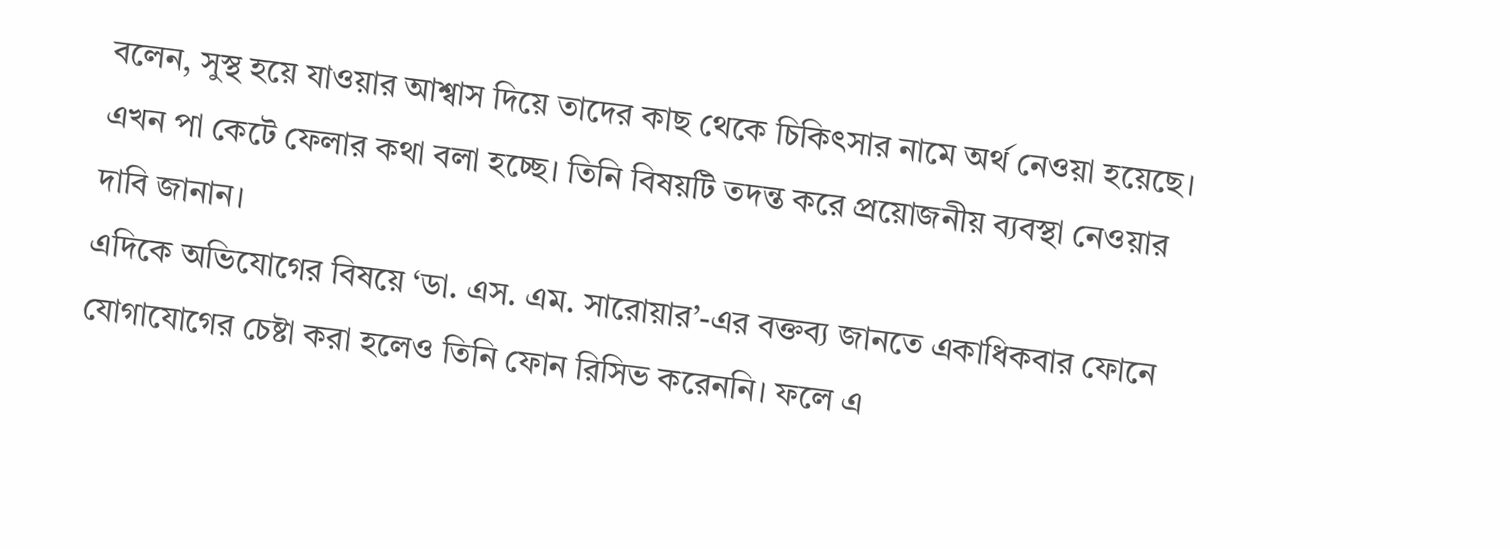বলেন, সুস্থ হয়ে যাওয়ার আশ্বাস দিয়ে তাদের কাছ থেকে চিকিৎসার নামে অর্থ নেওয়া হয়েছে। এখন পা কেটে ফেলার কথা বলা হচ্ছে। তিনি বিষয়টি তদন্ত করে প্রয়োজনীয় ব্যবস্থা নেওয়ার দাবি জানান।
এদিকে অভিযোগের বিষয়ে ‘ডা. এস. এম. সারোয়ার’-এর বক্তব্য জানতে একাধিকবার ফোনে যোগাযোগের চেষ্টা করা হলেও তিনি ফোন রিসিভ করেননি। ফলে এ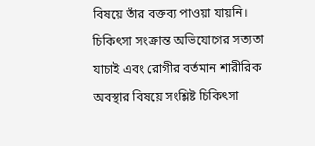বিষয়ে তাঁর বক্তব্য পাওয়া যায়নি।
চিকিৎসা সংক্রান্ত অভিযোগের সত্যতা যাচাই এবং রোগীর বর্তমান শারীরিক অবস্থার বিষয়ে সংশ্লিষ্ট চিকিৎসা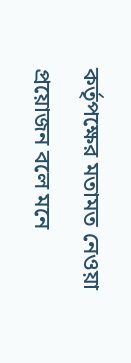কর্তৃপক্ষের মতামত নেওয়া প্রয়োজন বলে মনে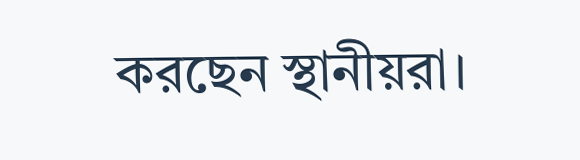করছেন স্থানীয়রা।